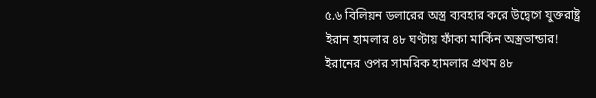৫.৬ বিলিয়ন ডলারের অস্ত্র ব্যবহার করে উদ্বেগে যুক্তরাষ্ট্র
ইরান হামলার ৪৮ ঘণ্টায় ফাঁকা মার্কিন অস্ত্রভান্ডার!
ইরানের ওপর সামরিক হামলার প্রথম ৪৮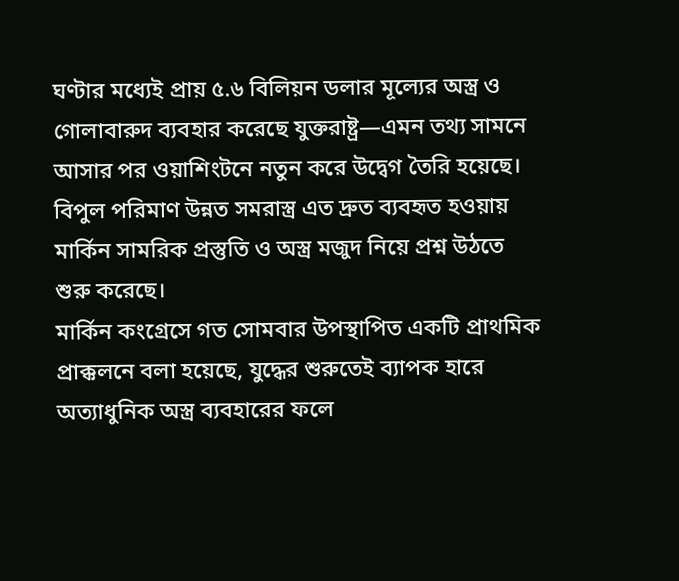ঘণ্টার মধ্যেই প্রায় ৫.৬ বিলিয়ন ডলার মূল্যের অস্ত্র ও গোলাবারুদ ব্যবহার করেছে যুক্তরাষ্ট্র—এমন তথ্য সামনে আসার পর ওয়াশিংটনে নতুন করে উদ্বেগ তৈরি হয়েছে। বিপুল পরিমাণ উন্নত সমরাস্ত্র এত দ্রুত ব্যবহৃত হওয়ায় মার্কিন সামরিক প্রস্তুতি ও অস্ত্র মজুদ নিয়ে প্রশ্ন উঠতে শুরু করেছে।
মার্কিন কংগ্রেসে গত সোমবার উপস্থাপিত একটি প্রাথমিক প্রাক্কলনে বলা হয়েছে, যুদ্ধের শুরুতেই ব্যাপক হারে অত্যাধুনিক অস্ত্র ব্যবহারের ফলে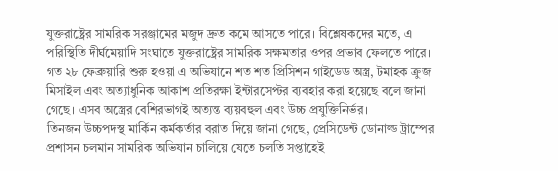যুক্তরাষ্ট্রের সামরিক সরঞ্জামের মজুদ দ্রুত কমে আসতে পারে। বিশ্লেষকদের মতে, এ পরিস্থিতি দীর্ঘমেয়াদি সংঘাতে যুক্তরাষ্ট্রের সামরিক সক্ষমতার ওপর প্রভাব ফেলতে পারে।
গত ২৮ ফেব্রুয়ারি শুরু হওয়া এ অভিযানে শত শত প্রিসিশন গাইডেড অস্ত্র, টমাহক ক্রুজ মিসাইল এবং অত্যাধুনিক আকাশ প্রতিরক্ষা ইন্টারসেপ্টর ব্যবহার করা হয়েছে বলে জানা গেছে। এসব অস্ত্রের বেশিরভাগই অত্যন্ত ব্যয়বহুল এবং উচ্চ প্রযুক্তিনির্ভর।
তিনজন উচ্চপদস্থ মার্কিন কর্মকর্তার বরাত দিয়ে জানা গেছে, প্রেসিডেন্ট ডোনাল্ড ট্রাম্পের প্রশাসন চলমান সামরিক অভিযান চালিয়ে যেতে চলতি সপ্তাহেই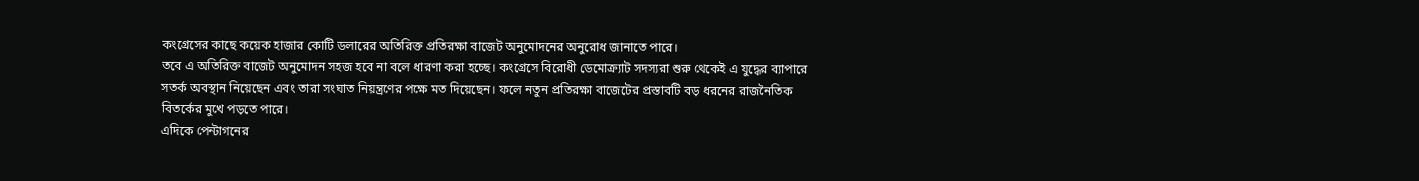কংগ্রেসের কাছে কয়েক হাজার কোটি ডলারের অতিরিক্ত প্রতিরক্ষা বাজেট অনুমোদনের অনুরোধ জানাতে পারে।
তবে এ অতিরিক্ত বাজেট অনুমোদন সহজ হবে না বলে ধারণা করা হচ্ছে। কংগ্রেসে বিরোধী ডেমোক্র্যাট সদস্যরা শুরু থেকেই এ যুদ্ধের ব্যাপারে সতর্ক অবস্থান নিয়েছেন এবং তারা সংঘাত নিয়ন্ত্রণের পক্ষে মত দিয়েছেন। ফলে নতুন প্রতিরক্ষা বাজেটের প্রস্তাবটি বড় ধরনের রাজনৈতিক বিতর্কের মুখে পড়তে পারে।
এদিকে পেন্টাগনের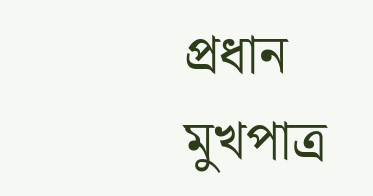প্রধান মুখপাত্র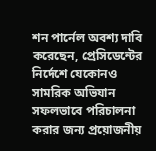শন পার্নেল অবশ্য দাবি করেছেন, প্রেসিডেন্টের নির্দেশে যেকোনও সামরিক অভিযান সফলভাবে পরিচালনা করার জন্য প্রয়োজনীয়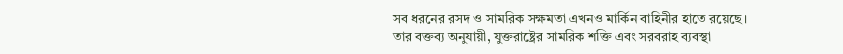সব ধরনের রসদ ও সামরিক সক্ষমতা এখনও মার্কিন বাহিনীর হাতে রয়েছে।
তার বক্তব্য অনুযায়ী, যুক্তরাষ্ট্রের সামরিক শক্তি এবং সরবরাহ ব্যবস্থা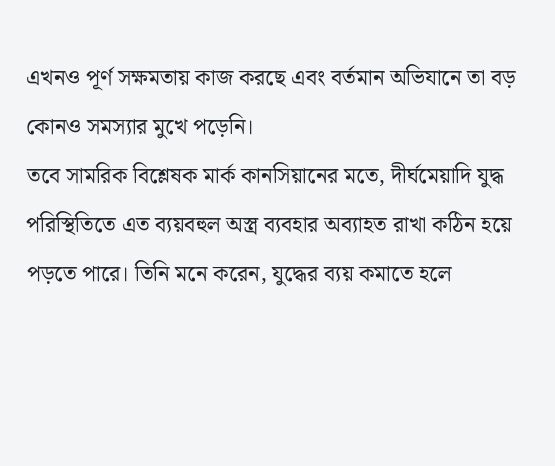এখনও পূর্ণ সক্ষমতায় কাজ করছে এবং বর্তমান অভিযানে তা বড় কোনও সমস্যার মুখে পড়েনি।
তবে সামরিক বিশ্লেষক মার্ক কানসিয়ানের মতে, দীর্ঘমেয়াদি যুদ্ধ পরিস্থিতিতে এত ব্যয়বহুল অস্ত্র ব্যবহার অব্যাহত রাখা কঠিন হয়ে পড়তে পারে। তিনি মনে করেন, যুদ্ধের ব্যয় কমাতে হলে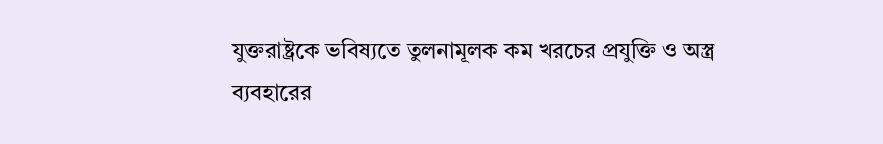যুক্তরাষ্ট্রকে ভবিষ্যতে তুলনামূলক কম খরচের প্রযুক্তি ও অস্ত্র ব্যবহারের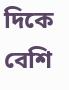দিকে বেশি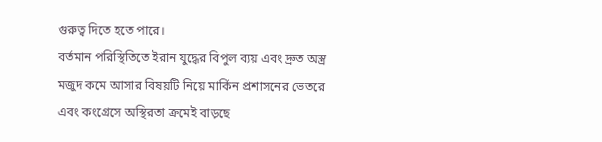গুরুত্ব দিতে হতে পারে।
বর্তমান পরিস্থিতিতে ইরান যুদ্ধের বিপুল ব্যয় এবং দ্রুত অস্ত্র মজুদ কমে আসার বিষয়টি নিয়ে মার্কিন প্রশাসনের ভেতরে এবং কংগ্রেসে অস্থিরতা ক্রমেই বাড়ছে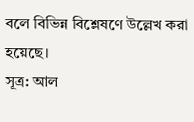বলে বিভিন্ন বিশ্লেষণে উল্লেখ করা হয়েছে।
সূত্র: আল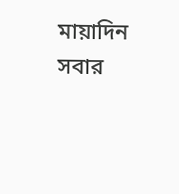মায়াদিন
সবার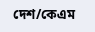দেশ/কেএম